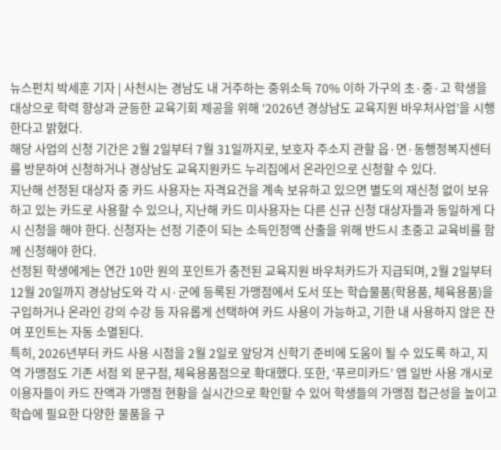뉴스펀치 박세훈 기자 | 사천시는 경남도 내 거주하는 중위소득 70% 이하 가구의 초·중·고 학생을 대상으로 학력 향상과 균등한 교육기회 제공을 위해 ‘2026년 경상남도 교육지원 바우처사업’을 시행한다고 밝혔다.
해당 사업의 신청 기간은 2월 2일부터 7월 31일까지로, 보호자 주소지 관할 읍·면·동행정복지센터를 방문하여 신청하거나 경상남도 교육지원카드 누리집에서 온라인으로 신청할 수 있다.
지난해 선정된 대상자 중 카드 사용자는 자격요건을 계속 보유하고 있으면 별도의 재신청 없이 보유하고 있는 카드로 사용할 수 있으나, 지난해 카드 미사용자는 다른 신규 신청 대상자들과 동일하게 다시 신청을 해야 한다. 신청자는 선정 기준이 되는 소득인정액 산출을 위해 반드시 초중고 교육비를 함께 신청해야 한다.
선정된 학생에게는 연간 10만 원의 포인트가 충전된 교육지원 바우처카드가 지급되며, 2월 2일부터 12월 20일까지 경상남도와 각 시·군에 등록된 가맹점에서 도서 또는 학습물품(학용품, 체육용품)을 구입하거나 온라인 강의 수강 등 자유롭게 선택하여 카드 사용이 가능하고, 기한 내 사용하지 않은 잔여 포인트는 자동 소멸된다.
특히, 2026년부터 카드 사용 시점을 2월 2일로 앞당겨 신학기 준비에 도움이 될 수 있도록 하고, 지역 가맹점도 기존 서점 외 문구점, 체육용품점으로 확대했다. 또한, ‘푸르미카드’ 앱 일반 사용 개시로 이용자들이 카드 잔액과 가맹점 현황을 실시간으로 확인할 수 있어 학생들의 가맹점 접근성을 높이고 학습에 필요한 다양한 물품을 구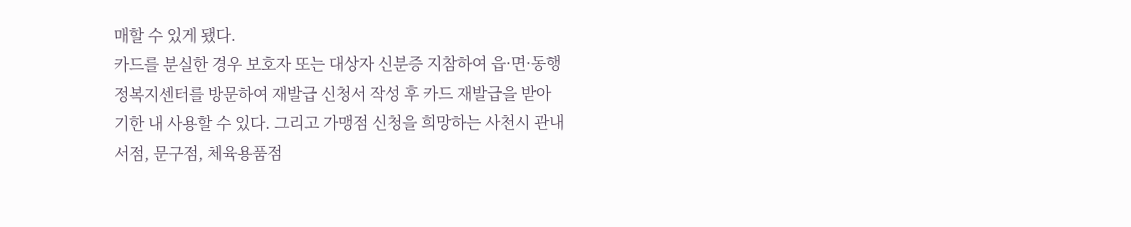매할 수 있게 됐다.
카드를 분실한 경우 보호자 또는 대상자 신분증 지참하여 읍·면·동행정복지센터를 방문하여 재발급 신청서 작성 후 카드 재발급을 받아 기한 내 사용할 수 있다. 그리고 가맹점 신청을 희망하는 사천시 관내 서점, 문구점, 체육용품점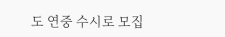도 연중 수시로 모집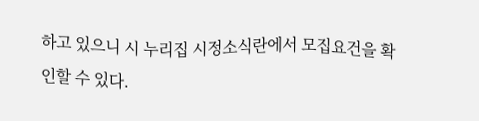하고 있으니 시 누리집 시정소식란에서 모집요건을 확인할 수 있다.